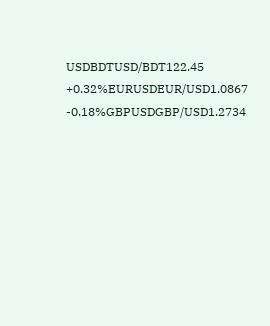USDBDTUSD/BDT122.45 +0.32%EURUSDEUR/USD1.0867 -0.18%GBPUSDGBP/USD1.2734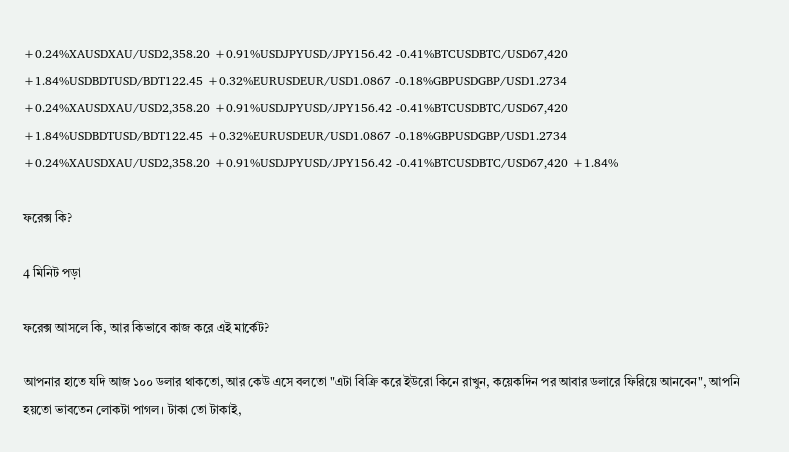+0.24%XAUSDXAU/USD2,358.20 +0.91%USDJPYUSD/JPY156.42 -0.41%BTCUSDBTC/USD67,420 +1.84%USDBDTUSD/BDT122.45 +0.32%EURUSDEUR/USD1.0867 -0.18%GBPUSDGBP/USD1.2734 +0.24%XAUSDXAU/USD2,358.20 +0.91%USDJPYUSD/JPY156.42 -0.41%BTCUSDBTC/USD67,420 +1.84%USDBDTUSD/BDT122.45 +0.32%EURUSDEUR/USD1.0867 -0.18%GBPUSDGBP/USD1.2734 +0.24%XAUSDXAU/USD2,358.20 +0.91%USDJPYUSD/JPY156.42 -0.41%BTCUSDBTC/USD67,420 +1.84%

ফরেক্স কি?

4 মিনিট পড়া

ফরেক্স আসলে কি, আর কিভাবে কাজ করে এই মার্কেট?

আপনার হাতে যদি আজ ১০০ ডলার থাকতো, আর কেউ এসে বলতো "এটা বিক্রি করে ইউরো কিনে রাখুন, কয়েকদিন পর আবার ডলারে ফিরিয়ে আনবেন", আপনি হয়তো ভাবতেন লোকটা পাগল। টাকা তো টাকাই,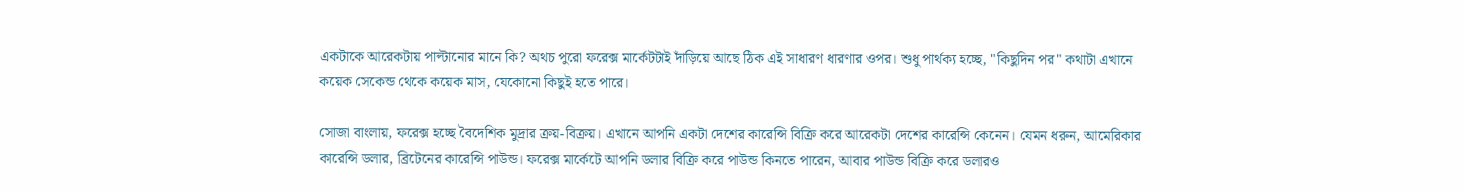একটাকে আরেকটায় পাল্টানোর মানে কি? অথচ পুরো ফরেক্স মার্কেটটাই দাঁড়িয়ে আছে ঠিক এই সাধারণ ধারণার ওপর। শুধু পার্থক্য হচ্ছে, "কিছুদিন পর" কথাটা এখানে কয়েক সেকেন্ড থেকে কয়েক মাস, যেকোনো কিছুই হতে পারে।

সোজা বাংলায়, ফরেক্স হচ্ছে বৈদেশিক মুদ্রার ক্রয়-বিক্রয়। এখানে আপনি একটা দেশের কারেন্সি বিক্রি করে আরেকটা দেশের কারেন্সি কেনেন। যেমন ধরুন, আমেরিকার কারেন্সি ডলার, ব্রিটেনের কারেন্সি পাউন্ড। ফরেক্স মার্কেটে আপনি ডলার বিক্রি করে পাউন্ড কিনতে পারেন, আবার পাউন্ড বিক্রি করে ডলারও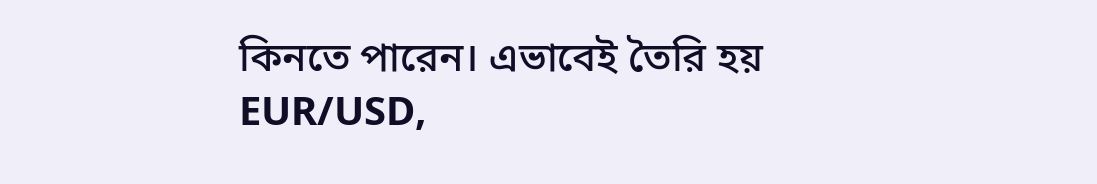কিনতে পারেন। এভাবেই তৈরি হয় EUR/USD,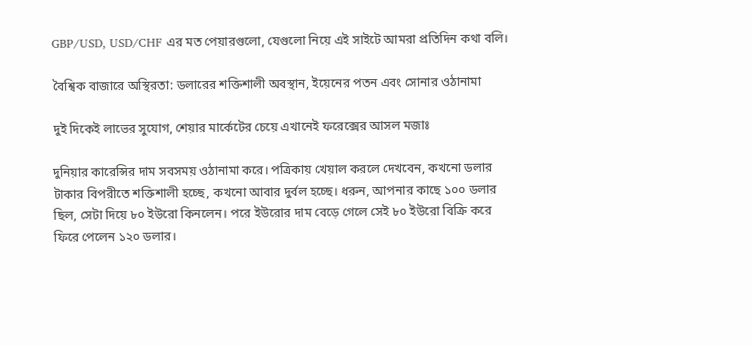GBP/USD, USD/CHF এর মত পেয়ারগুলো, যেগুলো নিয়ে এই সাইটে আমরা প্রতিদিন কথা বলি।

বৈশ্বিক বাজারে অস্থিরতা: ডলারের শক্তিশালী অবস্থান, ইয়েনের পতন এবং সোনার ওঠানামা

দুই দিকেই লাভের সুযোগ, শেয়ার মার্কেটের চেয়ে এখানেই ফরেক্সের আসল মজাঃ

দুনিয়ার কারেন্সির দাম সবসময় ওঠানামা করে। পত্রিকায় খেয়াল করলে দেখবেন, কখনো ডলার টাকার বিপরীতে শক্তিশালী হচ্ছে, কখনো আবার দুর্বল হচ্ছে। ধরুন, আপনার কাছে ১০০ ডলার ছিল, সেটা দিয়ে ৮০ ইউরো কিনলেন। পরে ইউরোর দাম বেড়ে গেলে সেই ৮০ ইউরো বিক্রি করে ফিরে পেলেন ১২০ ডলার।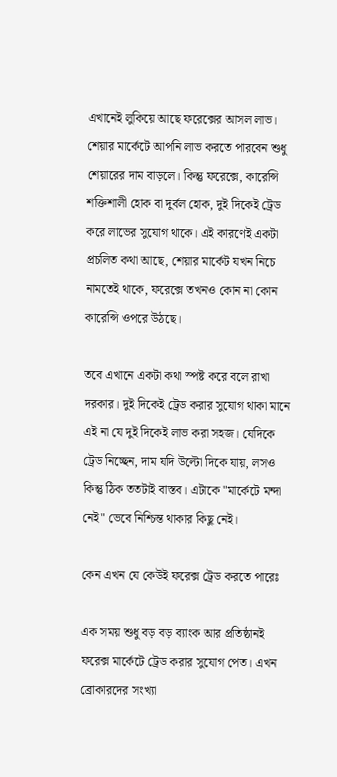এখানেই লুকিয়ে আছে ফরেক্সের আসল লাভ। শেয়ার মার্কেটে আপনি লাভ করতে পারবেন শুধু শেয়ারের দাম বাড়লে। কিন্তু ফরেক্সে, কারেন্সি শক্তিশালী হোক বা দুর্বল হোক, দুই দিকেই ট্রেড করে লাভের সুযোগ থাকে। এই কারণেই একটা প্রচলিত কথা আছে, শেয়ার মার্কেট যখন নিচে নামতেই থাকে, ফরেক্সে তখনও কোন না কোন কারেন্সি ওপরে উঠছে।

তবে এখানে একটা কথা স্পষ্ট করে বলে রাখা দরকার। দুই দিকেই ট্রেড করার সুযোগ থাকা মানে এই না যে দুই দিকেই লাভ করা সহজ। যেদিকে ট্রেড নিচ্ছেন, দাম যদি উল্টো দিকে যায়, লসও কিন্তু ঠিক ততটাই বাস্তব। এটাকে "মার্কেটে মন্দা নেই" ভেবে নিশ্চিন্ত থাকার কিছু নেই।

কেন এখন যে কেউই ফরেক্স ট্রেড করতে পারেঃ

এক সময় শুধু বড় বড় ব্যাংক আর প্রতিষ্ঠানই ফরেক্স মার্কেটে ট্রেড করার সুযোগ পেত। এখন ব্রোকারদের সংখ্যা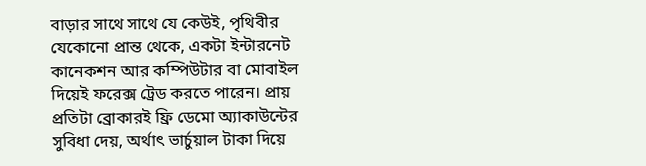বাড়ার সাথে সাথে যে কেউই, পৃথিবীর যেকোনো প্রান্ত থেকে, একটা ইন্টারনেট কানেকশন আর কম্পিউটার বা মোবাইল দিয়েই ফরেক্স ট্রেড করতে পারেন। প্রায় প্রতিটা ব্রোকারই ফ্রি ডেমো অ্যাকাউন্টের সুবিধা দেয়, অর্থাৎ ভার্চুয়াল টাকা দিয়ে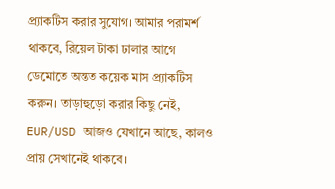প্র্যাকটিস করার সুযোগ। আমার পরামর্শ থাকবে, রিয়েল টাকা ঢালার আগে ডেমোতে অন্তত কয়েক মাস প্র্যাকটিস করুন। তাড়াহুড়ো করার কিছু নেই, EUR/USD আজও যেখানে আছে, কালও প্রায় সেখানেই থাকবে।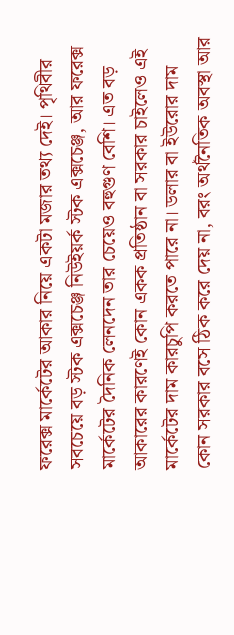ফরেক্স মার্কেটের আকার নিয়ে একটা মজার তথ্য দেই। পৃথিবীর সবচেয়ে বড় স্টক এক্সচেঞ্জ নিউইয়র্ক স্টক এক্সচেঞ্জ, আর ফরেক্স মার্কেটের দৈনিক লেনদেন তার চেয়েও বহুগুণ বেশি। এত বড় আকারের কারণেই কোন একক প্রতিষ্ঠান বা সরকার চাইলেও এই মার্কেটের দাম কারচুপি করতে পারে না। ডলার বা ইউরোর দাম কোন সরকার বসে ঠিক করে দেয় না, বরং অর্থনৈতিক অবস্থা আর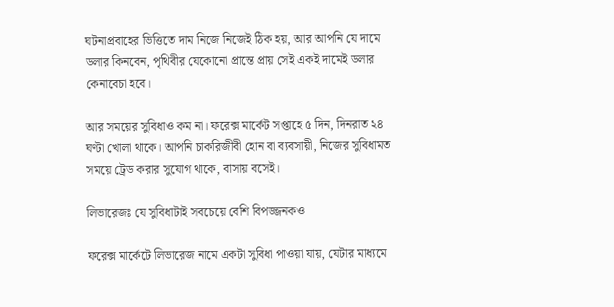ঘটনাপ্রবাহের ভিত্তিতে দাম নিজে নিজেই ঠিক হয়, আর আপনি যে দামে ডলার কিনবেন, পৃথিবীর যেকোনো প্রান্তে প্রায় সেই একই দামেই ডলার কেনাবেচা হবে।

আর সময়ের সুবিধাও কম না। ফরেক্স মার্কেট সপ্তাহে ৫ দিন, দিনরাত ২৪ ঘণ্টা খোলা থাকে। আপনি চাকরিজীবী হোন বা ব্যবসায়ী, নিজের সুবিধামত সময়ে ট্রেড করার সুযোগ থাকে, বাসায় বসেই।

লিভারেজঃ যে সুবিধাটাই সবচেয়ে বেশি বিপজ্জনকও

ফরেক্স মার্কেটে লিভারেজ নামে একটা সুবিধা পাওয়া যায়, যেটার মাধ্যমে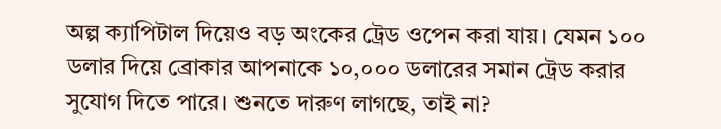অল্প ক্যাপিটাল দিয়েও বড় অংকের ট্রেড ওপেন করা যায়। যেমন ১০০ ডলার দিয়ে ব্রোকার আপনাকে ১০,০০০ ডলারের সমান ট্রেড করার সুযোগ দিতে পারে। শুনতে দারুণ লাগছে, তাই না?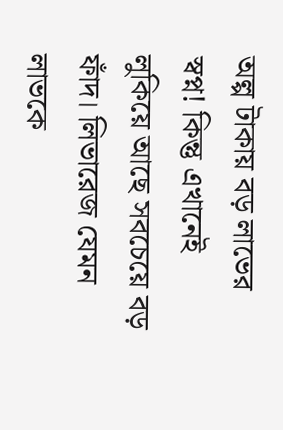অল্প টাকায় বড় লাভের স্বপ্ন! কিন্তু এখানেই লুকিয়ে আছে সবচেয়ে বড় ফাঁদ। লিভারেজ যেমন লাভকে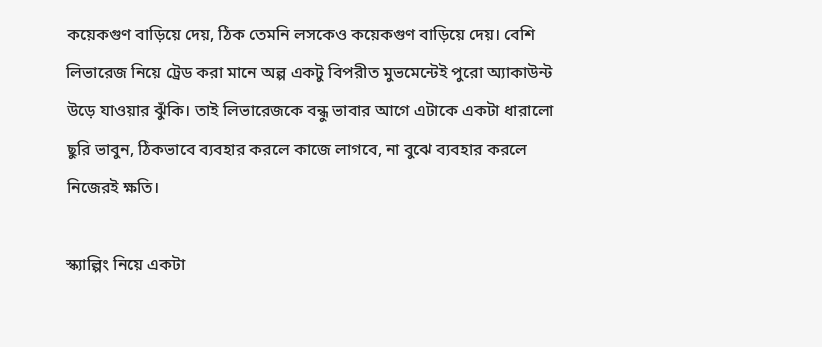কয়েকগুণ বাড়িয়ে দেয়, ঠিক তেমনি লসকেও কয়েকগুণ বাড়িয়ে দেয়। বেশি লিভারেজ নিয়ে ট্রেড করা মানে অল্প একটু বিপরীত মুভমেন্টেই পুরো অ্যাকাউন্ট উড়ে যাওয়ার ঝুঁকি। তাই লিভারেজকে বন্ধু ভাবার আগে এটাকে একটা ধারালো ছুরি ভাবুন, ঠিকভাবে ব্যবহার করলে কাজে লাগবে, না বুঝে ব্যবহার করলে নিজেরই ক্ষতি।

স্ক্যাল্পিং নিয়ে একটা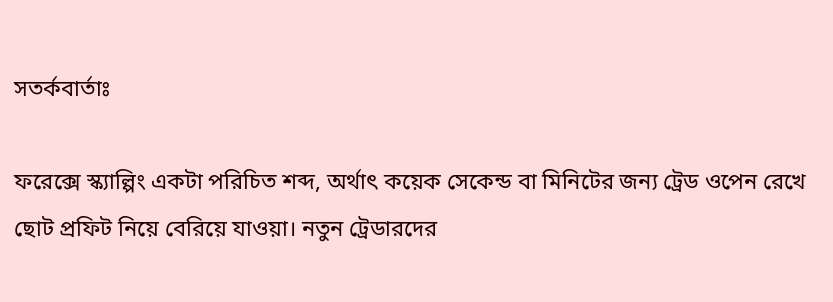সতর্কবার্তাঃ

ফরেক্সে স্ক্যাল্পিং একটা পরিচিত শব্দ, অর্থাৎ কয়েক সেকেন্ড বা মিনিটের জন্য ট্রেড ওপেন রেখে ছোট প্রফিট নিয়ে বেরিয়ে যাওয়া। নতুন ট্রেডারদের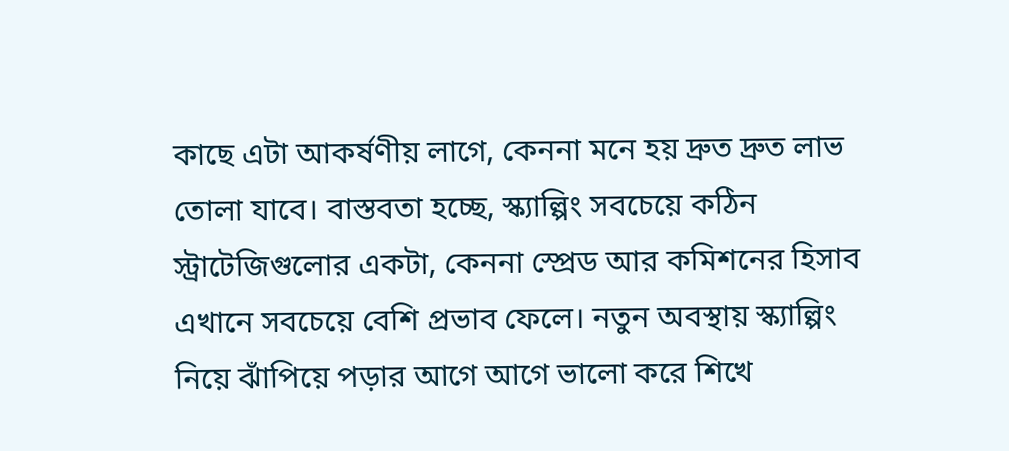কাছে এটা আকর্ষণীয় লাগে, কেননা মনে হয় দ্রুত দ্রুত লাভ তোলা যাবে। বাস্তবতা হচ্ছে, স্ক্যাল্পিং সবচেয়ে কঠিন স্ট্রাটেজিগুলোর একটা, কেননা স্প্রেড আর কমিশনের হিসাব এখানে সবচেয়ে বেশি প্রভাব ফেলে। নতুন অবস্থায় স্ক্যাল্পিং নিয়ে ঝাঁপিয়ে পড়ার আগে আগে ভালো করে শিখে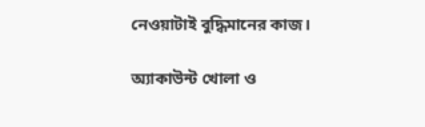নেওয়াটাই বুদ্ধিমানের কাজ।

অ্যাকাউন্ট খোলা ও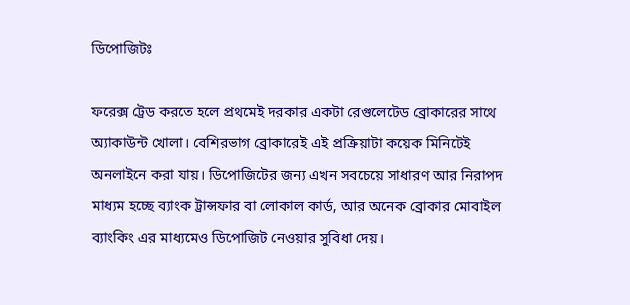ডিপোজিটঃ

ফরেক্স ট্রেড করতে হলে প্রথমেই দরকার একটা রেগুলেটেড ব্রোকারের সাথে অ্যাকাউন্ট খোলা। বেশিরভাগ ব্রোকারেই এই প্রক্রিয়াটা কয়েক মিনিটেই অনলাইনে করা যায়। ডিপোজিটের জন্য এখন সবচেয়ে সাধারণ আর নিরাপদ মাধ্যম হচ্ছে ব্যাংক ট্রান্সফার বা লোকাল কার্ড, আর অনেক ব্রোকার মোবাইল ব্যাংকিং এর মাধ্যমেও ডিপোজিট নেওয়ার সুবিধা দেয়।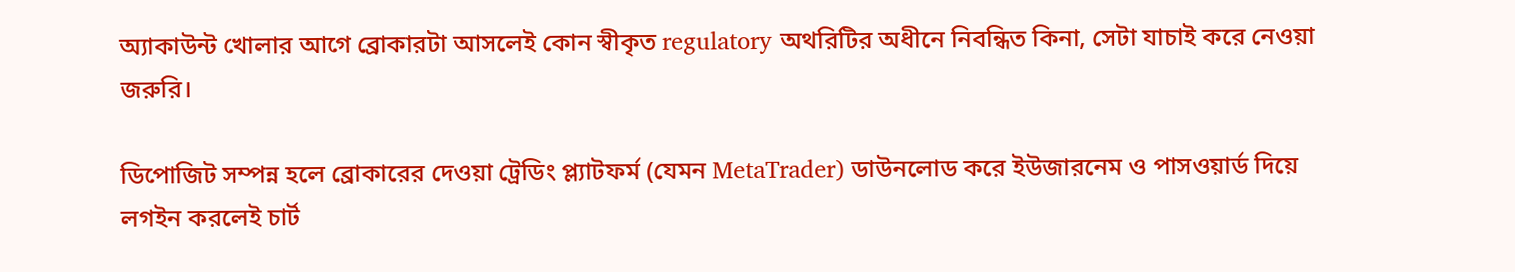অ্যাকাউন্ট খোলার আগে ব্রোকারটা আসলেই কোন স্বীকৃত regulatory অথরিটির অধীনে নিবন্ধিত কিনা, সেটা যাচাই করে নেওয়া জরুরি।

ডিপোজিট সম্পন্ন হলে ব্রোকারের দেওয়া ট্রেডিং প্ল্যাটফর্ম (যেমন MetaTrader) ডাউনলোড করে ইউজারনেম ও পাসওয়ার্ড দিয়ে লগইন করলেই চার্ট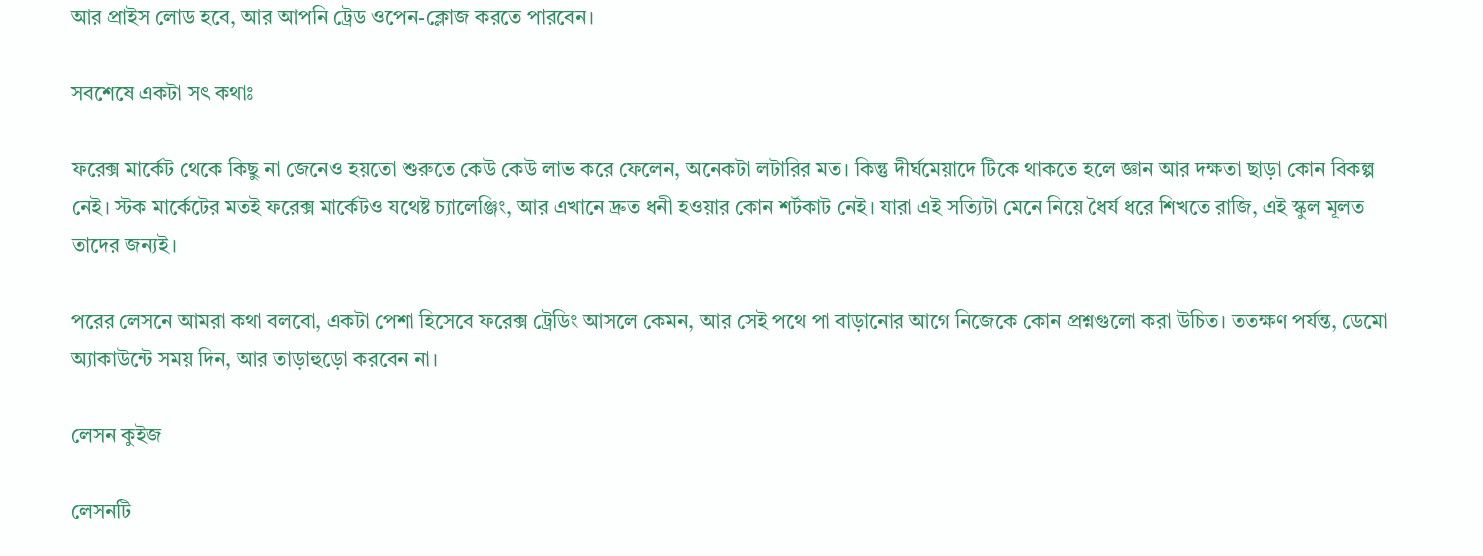আর প্রাইস লোড হবে, আর আপনি ট্রেড ওপেন-ক্লোজ করতে পারবেন।

সবশেষে একটা সৎ কথাঃ

ফরেক্স মার্কেট থেকে কিছু না জেনেও হয়তো শুরুতে কেউ কেউ লাভ করে ফেলেন, অনেকটা লটারির মত। কিন্তু দীর্ঘমেয়াদে টিকে থাকতে হলে জ্ঞান আর দক্ষতা ছাড়া কোন বিকল্প নেই। স্টক মার্কেটের মতই ফরেক্স মার্কেটও যথেষ্ট চ্যালেঞ্জিং, আর এখানে দ্রুত ধনী হওয়ার কোন শর্টকাট নেই। যারা এই সত্যিটা মেনে নিয়ে ধৈর্য ধরে শিখতে রাজি, এই স্কুল মূলত তাদের জন্যই।

পরের লেসনে আমরা কথা বলবো, একটা পেশা হিসেবে ফরেক্স ট্রেডিং আসলে কেমন, আর সেই পথে পা বাড়ানোর আগে নিজেকে কোন প্রশ্নগুলো করা উচিত। ততক্ষণ পর্যন্ত, ডেমো অ্যাকাউন্টে সময় দিন, আর তাড়াহুড়ো করবেন না।

লেসন কুইজ

লেসনটি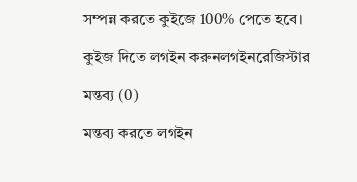সম্পন্ন করতে কুইজে 100% পেতে হবে।

কুইজ দিতে লগইন করুনলগইনরেজিস্টার

মন্তব্য (0)

মন্তব্য করতে লগইন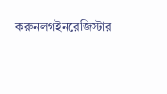করুনলগইনরেজিস্টার